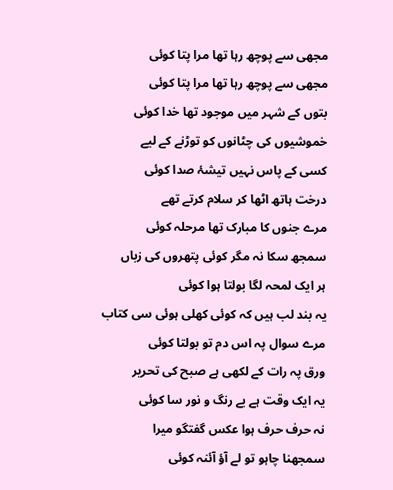مجھی سے پوچھ رہا تھا مرا پتا کوئی
مجھی سے پوچھ رہا تھا مرا پتا کوئی
بتوں کے شہر میں موجود تھا خدا کوئی
خموشیوں کی چٹانوں کو توڑنے کے لیے
کسی کے پاس نہیں تیشۂ صدا کوئی
درخت ہاتھ اٹھا کر سلام کرتے تھے
مرے جنوں کا مبارک تھا مرحلہ کوئی
سمجھ سکا نہ مگر کوئی پتھروں کی زباں
ہر ایک لمحہ لگا بولتا ہوا کوئی
یہ بند لب ہیں کہ کوئی کھلی ہوئی سی کتاب
مرے سوال پہ اس دم تو بولتا کوئی
ورق پہ رات کے لکھی ہے صبح کی تحریر
یہ ایک وقت ہے بے رنگ و نور سا کوئی
نہ حرف حرف ہوا عکس گفتگو میرا
سمجھنا چاہو تو لے آؤ آئنہ کوئی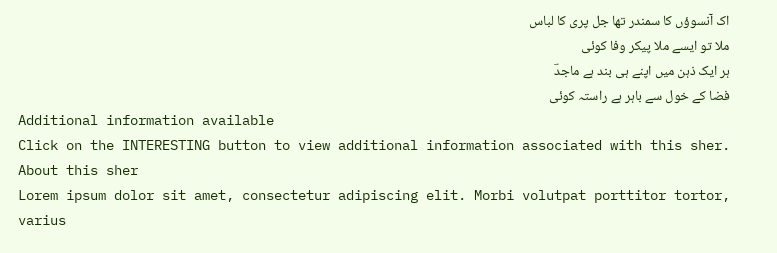اک آنسوؤں کا سمندر تھا جل پری کا لباس
ملا تو ایسے ملا پیکر وفا کوئی
ہر ایک ذہن میں اپنے ہی بند ہے ماجدؔ
فضا کے خول سے باہر ہے راستہ کوئی
Additional information available
Click on the INTERESTING button to view additional information associated with this sher.
About this sher
Lorem ipsum dolor sit amet, consectetur adipiscing elit. Morbi volutpat porttitor tortor, varius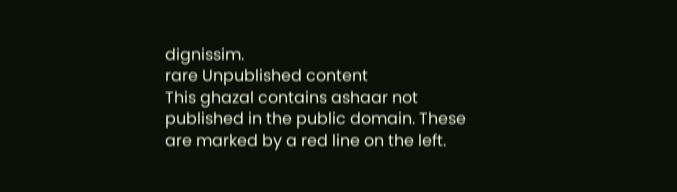dignissim.
rare Unpublished content
This ghazal contains ashaar not published in the public domain. These are marked by a red line on the left.